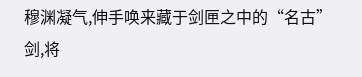穆渊凝气,伸手唤来藏于剑匣之中的“名古”剑,将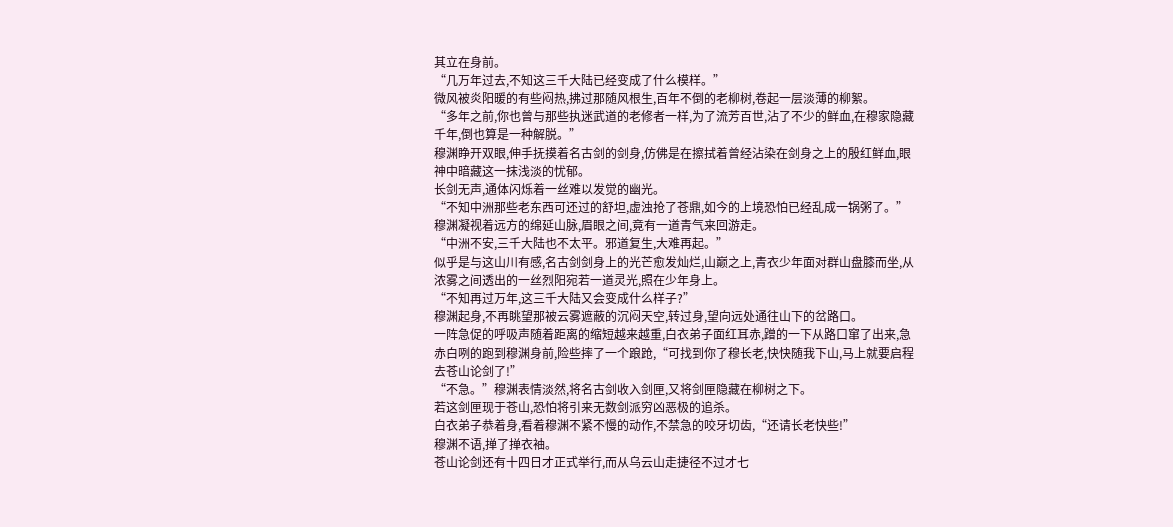其立在身前。
“几万年过去,不知这三千大陆已经变成了什么模样。”
微风被炎阳暖的有些闷热,拂过那随风根生,百年不倒的老柳树,卷起一层淡薄的柳絮。
“多年之前,你也曾与那些执迷武道的老修者一样,为了流芳百世,沾了不少的鲜血,在穆家隐藏千年,倒也算是一种解脱。”
穆渊睁开双眼,伸手抚摸着名古剑的剑身,仿佛是在擦拭着曾经沾染在剑身之上的殷红鲜血,眼神中暗藏这一抹浅淡的忧郁。
长剑无声,通体闪烁着一丝难以发觉的幽光。
“不知中洲那些老东西可还过的舒坦,虚浊抢了苍鼎,如今的上境恐怕已经乱成一锅粥了。”
穆渊凝视着远方的绵延山脉,眉眼之间,竟有一道青气来回游走。
“中洲不安,三千大陆也不太平。邪道复生,大难再起。”
似乎是与这山川有感,名古剑剑身上的光芒愈发灿烂,山巅之上,青衣少年面对群山盘膝而坐,从浓雾之间透出的一丝烈阳宛若一道灵光,照在少年身上。
“不知再过万年,这三千大陆又会变成什么样子?”
穆渊起身,不再眺望那被云雾遮蔽的沉闷天空,转过身,望向远处通往山下的岔路口。
一阵急促的呼吸声随着距离的缩短越来越重,白衣弟子面红耳赤,蹭的一下从路口窜了出来,急赤白咧的跑到穆渊身前,险些摔了一个踉跄,“可找到你了穆长老,快快随我下山,马上就要启程去苍山论剑了!”
“不急。”穆渊表情淡然,将名古剑收入剑匣,又将剑匣隐藏在柳树之下。
若这剑匣现于苍山,恐怕将引来无数剑派穷凶恶极的追杀。
白衣弟子恭着身,看着穆渊不紧不慢的动作,不禁急的咬牙切齿,“还请长老快些!”
穆渊不语,掸了掸衣袖。
苍山论剑还有十四日才正式举行,而从乌云山走捷径不过才七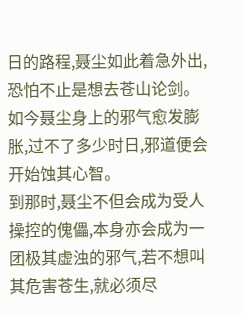日的路程,聂尘如此着急外出,恐怕不止是想去苍山论剑。
如今聂尘身上的邪气愈发膨胀,过不了多少时日,邪道便会开始蚀其心智。
到那时,聂尘不但会成为受人操控的傀儡,本身亦会成为一团极其虚浊的邪气,若不想叫其危害苍生,就必须尽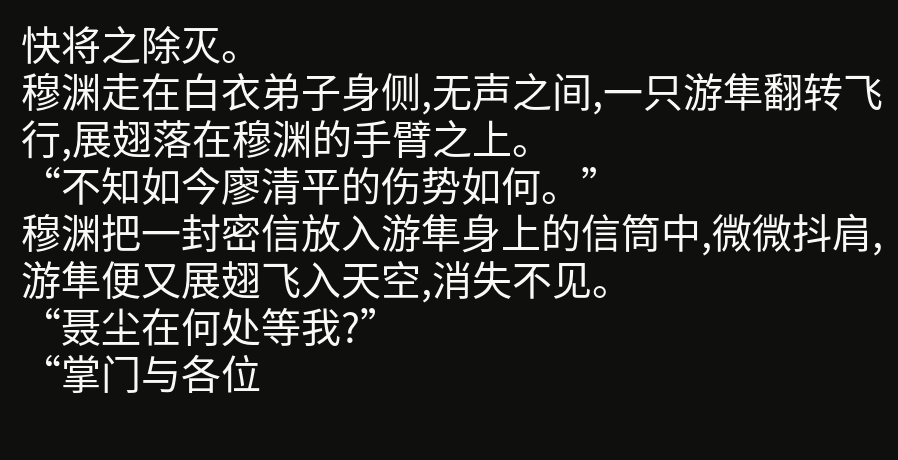快将之除灭。
穆渊走在白衣弟子身侧,无声之间,一只游隼翻转飞行,展翅落在穆渊的手臂之上。
“不知如今廖清平的伤势如何。”
穆渊把一封密信放入游隼身上的信筒中,微微抖肩,游隼便又展翅飞入天空,消失不见。
“聂尘在何处等我?”
“掌门与各位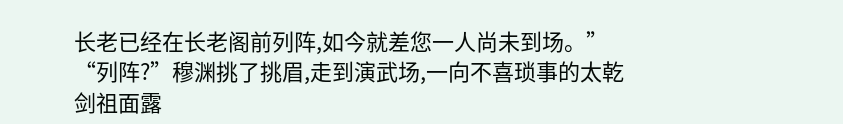长老已经在长老阁前列阵,如今就差您一人尚未到场。”
“列阵?”穆渊挑了挑眉,走到演武场,一向不喜琐事的太乾剑祖面露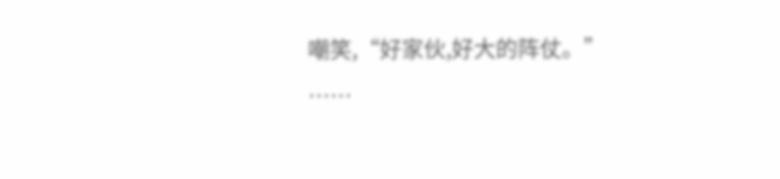嘲笑,“好家伙,好大的阵仗。”
……